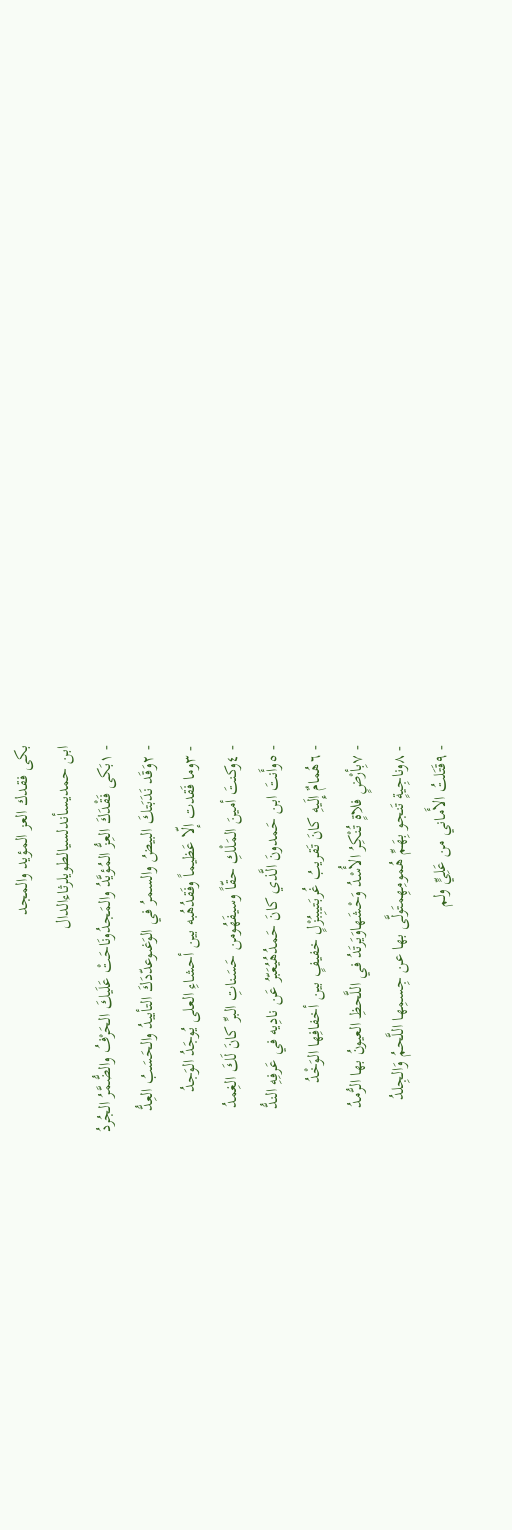بكى فقدك العز المؤيد والمجد
ابن حمديسأندلسيالطويلرثاءالدال
- ١بَكى فَقْدَكَ العِزُّ المُؤيَّدُ والمَجدُونَاحَتْ عَلَيكَ الحَرْفُ والضُّمَّرُ الجُردُ
- ٢وَقَد نَدَبَتكَ البيضُ والسمرُ في الوَغىوعدّدَكَ التأييدُ والحَسَبُ العِدُّ
- ٣وما فَقدت إلّا عَظيماً وفَقدُهُبه بين أحشاءِ العلى يُوجَدُ الوَجدُ
- ٤وكنتَ أمينَ المَلْكِ حقّاً وسيفَهُومن حَسَناتِ البرِّ كانَ لَكَ الغِمدُ
- ٥وأَنتَ ابن حَمدونَ الَّذي كانَ حَمدُهُيُعَبّرُ عَن نادِيه في عَرفِهِ الندُّ
- ٦هُمامٌ إِلَيهِ كانَ تَقريبُ غُربَتيبِبُزْلٍ خفيفٍ بين أخفافِها الوَخْدُ
- ٧بِأرْضٍ فلاةٍ تُنْكِرُ الأُسْدُ وَحْشَهاوَيَرتَدُ في اللَّحظِ العيونُ بها الرُّمدُ
- ٨وناجِيةٍ تَنجو بِهَمِّ هُمومِهِمتَولَّى بها عن جِسمِها اللَّحمُ وَالجِلدُ
- ٩قَتَلتُ الأَماني من عَلِيٍّ ولم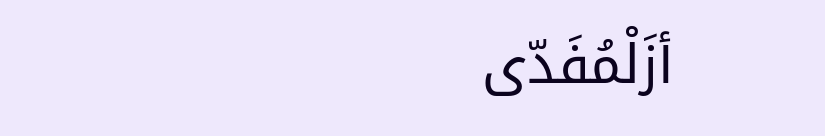أزَلْمُفَدّى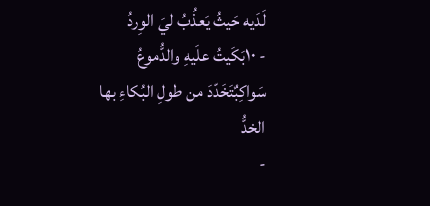لَدَيه حَيثُ يَعذُبُ ليَ الوِردُ
- ١٠بَكَيتُ علَيهِ والدُّموعُ سَواكِبٌتَخَدّدَ من طولِ البُكاءِ بها الخدُّ
-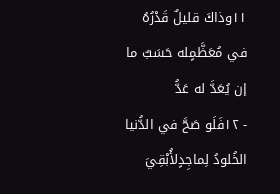١١وذاكَ قليلٌ قَدْرُهُ في مُعَظَّمٍله حَسَبٌ ما إن يُعَدَّ له عَدُّ
- ١٢فَلَو صَحَّ في الدُّنيا الخُلودُ لِماجِدٍلأُبْقِيَ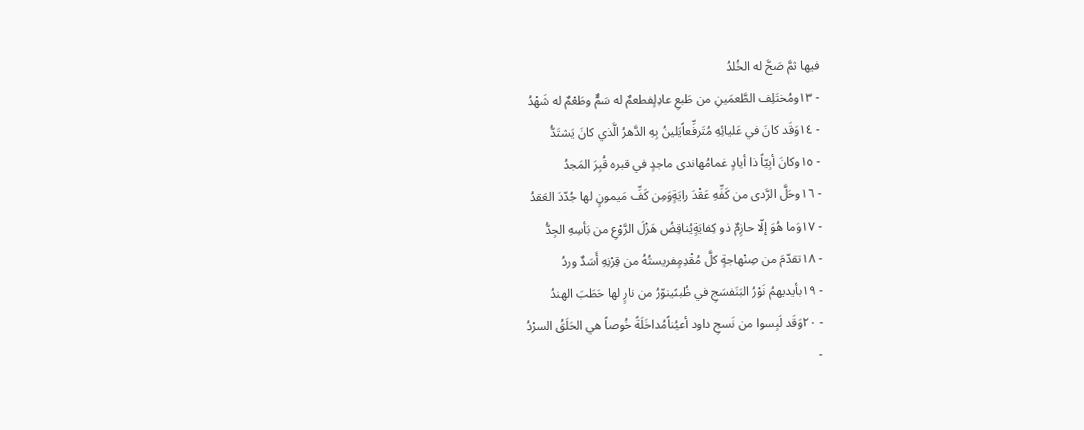فيها ثمَّ صَحَّ له الخُلدُ
- ١٣ومُختَلِف الطَّعمَينِ من طَبعِ عادِلٍفطعمٌ له سَمٌّ وطَعْمٌ له شَهْدُ
- ١٤وَقَد كانَ في عَليائِهِ مُتَرفِّعاًيَلينُ بِهِ الدَّهرُ الَّذي كانَ يَشتَدُّ
- ١٥وكانَ أبِيّاً ذا أيادٍ غمامُهاندى ماجدٍ في قبره قُبِرَ المَجدُ
- ١٦وحَلَّ الرَّدى من كَفِّهِ عَقْدَ رايَةٍوَمِن كَفِّ مَيمونٍ لها جُدّدَ العَقدُ
- ١٧وَما هُوَ إلّا حازِمٌ ذو كِفايَةٍيُناقِضُ هَزْلَ الرَّوْعِ من بَأسِهِ الجِدُّ
- ١٨تقدّمَ من صِنْهاجةٍ كلَّ مُقْدِمٍفريستُهُ من قِرْنِهِ أَسَدٌ وردُ
- ١٩بأيديهمُ نَوْرُ البَنَفسَجِ في ظُبىًينوّرُ من نارٍ لها حَطَبَ الهندُ
- ٢٠وَقَد لَبِسوا من نَسجِ داود أعيُناًمُداخَلَةً خُوصاً هي الحَلَقُ السرْدُ
-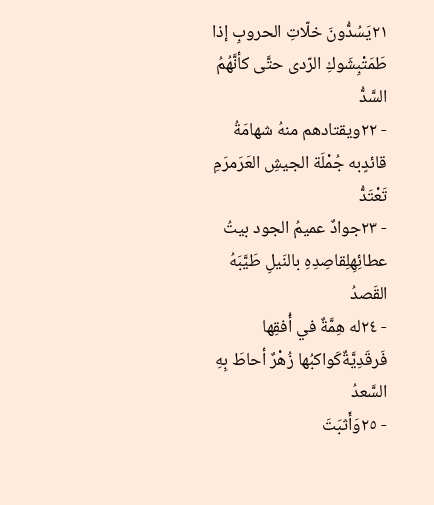٢١يَسُدُّونَ خلّاتِ الحروبِ إذا طَمَتْبِشَوكِ الرّدى حتَّى كأنَّهُمُ السَّدُّ
- ٢٢ويقتادهم منهُ شهامَةُ قائدٍبه جُمْلَة الجيشِ العَرَمرَمِ تَعْتَدُّ
- ٢٣جوادٌ عميمُ الجود بيتُ عطائِهِلِقاصِدِهِ بالنَيلِ طَيَّبَهُ القَصدُ
- ٢٤له هِمَّةٌ في أُفقِها فَرقَدِيَّةٌكَواكبُها زُهْرٌ أحاطَ بِهِ السَّعدُ
- ٢٥وَأَثبَتَ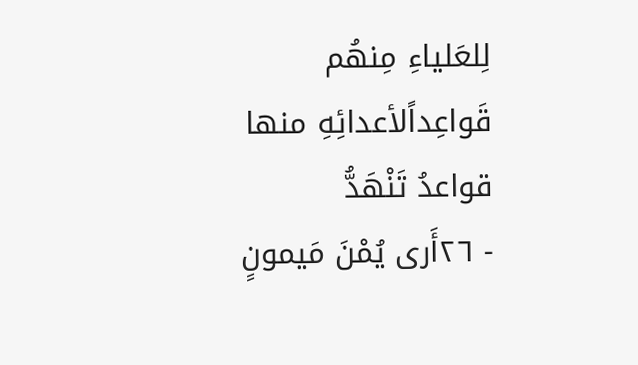لِلعَلياءِ مِنهُم قَواعِداًلأعدائِهِ منها قواعدُ تَنْهَدُّ
- ٢٦أَرى يُمْنَ مَيمونٍ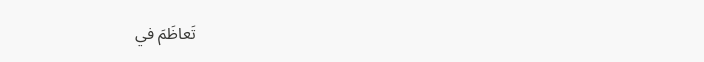تَعاظَمَ في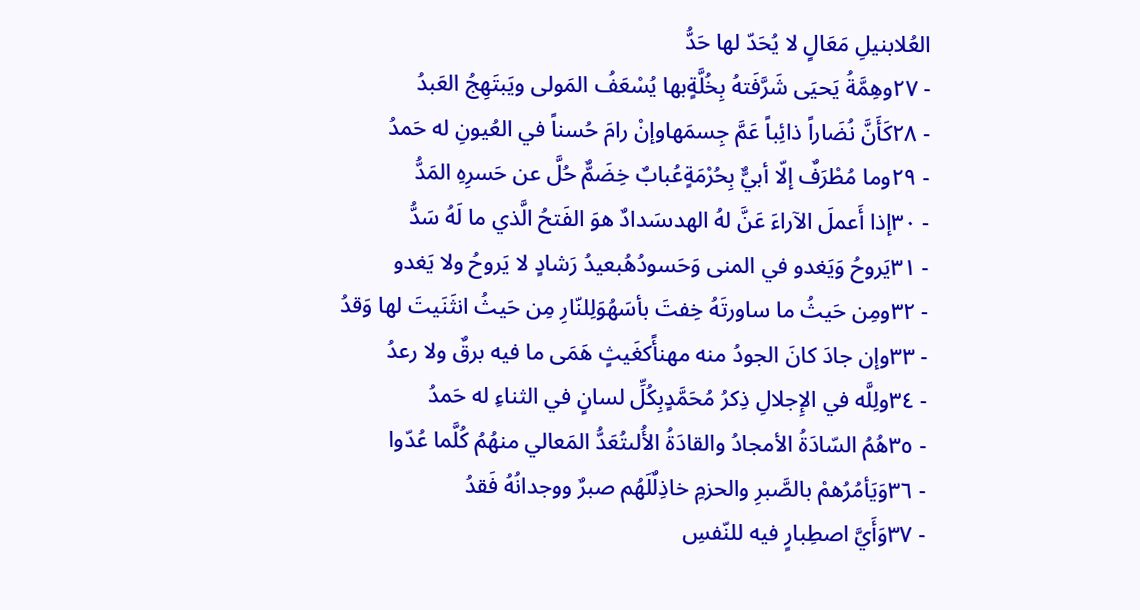العُلابنيلِ مَعَالٍ لا يُحَدّ لها حَدُّ
- ٢٧وهِمَّةُ يَحيَى شَرَّفَتهُ بِخُلَّةٍبها يُسْعَفُ المَولى ويَبتَهِجُ العَبدُ
- ٢٨كَأَنَّ نُضَاراً ذائِباً عَمَّ جِسمَهاوإنْ رامَ حُسناً في العُيونِ له حَمدُ
- ٢٩وما مُطْرَفٌ إلّا أبيٌّ بِحُرْمَةٍعُبابٌ خِضَمٌّ حُلَّ عن حَسرِهِ المَدُّ
- ٣٠إذا أَعملَ الآراءَ عَنَّ لهُ الهدىسَدادٌ هوَ الفَتحُ الَّذي ما لَهُ سَدُّ
- ٣١يَروحُ وَيَغدو في المنى وَحَسودُهُبعيدُ رَشادٍ لا يَروحُ ولا يَغدو
- ٣٢ومِن حَيثُ ما ساورتَهُ خِفتَ بأسَهُوَلِلنّارِ مِن حَيثُ انثَنَيتَ لها وَقدُ
- ٣٣وإن جادَ كانَ الجودُ منه مهنأًكغَيثٍ هَمَى ما فيه برقٌ ولا رعدُ
- ٣٤ولِلَّه في الإِجلالِ ذِكرُ مُحَمَّدٍبِكُلِّ لسانٍ في الثناءِ له حَمدُ
- ٣٥هُمُ السّادَةُ الأمجادُ والقادَةُ الأُلىتُعَدُّ المَعالي منهُمُ كُلَّما عُدّوا
- ٣٦وَيَأمُرُهمْ بالصَّبرِ والحزمِ خاذِلٌلَهُم صبرٌ ووجدانُهُ فَقدُ
- ٣٧وَأَيَّ اصطِبارٍ فيه للنّفسِ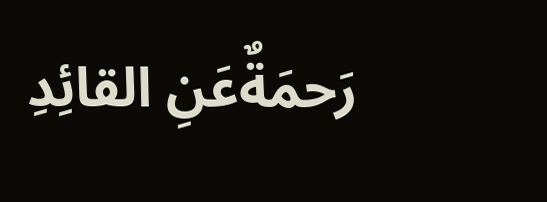رَحمَةٌعَنِ القائِدِ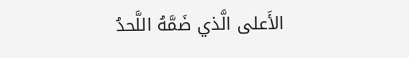الأَعلى الَّذي ضَمَّهُ اللَّحدُ